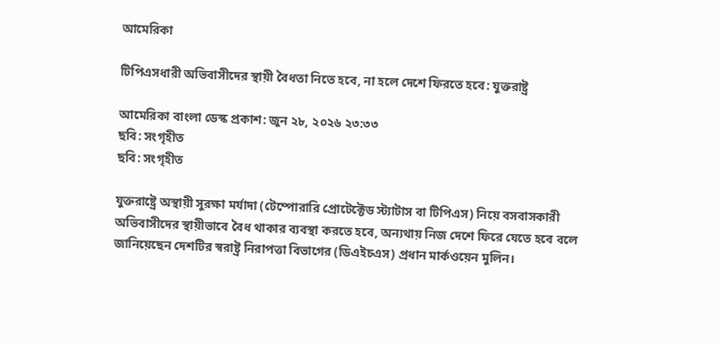আমেরিকা

টিপিএসধারী অভিবাসীদের স্থায়ী বৈধতা নিতে হবে, না হলে দেশে ফিরতে হবে: যুক্তরাষ্ট্র

আমেরিকা বাংলা ডেস্ক প্রকাশ: জুন ২৮, ২০২৬ ২৩:৩৩
ছবি: সংগৃহীত
ছবি: সংগৃহীত

যুক্তরাষ্ট্রে অস্থায়ী সুরক্ষা মর্যাদা (টেম্পোরারি প্রোটেক্টেড স্ট্যাটাস বা টিপিএস) নিয়ে বসবাসকারী অভিবাসীদের স্থায়ীভাবে বৈধ থাকার ব্যবস্থা করতে হবে, অন্যথায় নিজ দেশে ফিরে যেতে হবে বলে জানিয়েছেন দেশটির স্বরাষ্ট্র নিরাপত্তা বিভাগের (ডিএইচএস) প্রধান মার্কওয়েন মুলিন।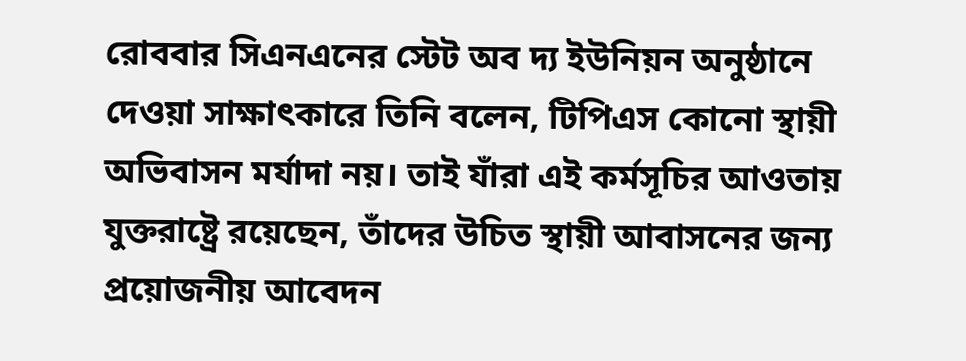রোববার সিএনএনের স্টেট অব দ্য ইউনিয়ন অনুষ্ঠানে দেওয়া সাক্ষাৎকারে তিনি বলেন, টিপিএস কোনো স্থায়ী অভিবাসন মর্যাদা নয়। তাই যাঁরা এই কর্মসূচির আওতায় যুক্তরাষ্ট্রে রয়েছেন, তাঁদের উচিত স্থায়ী আবাসনের জন্য প্রয়োজনীয় আবেদন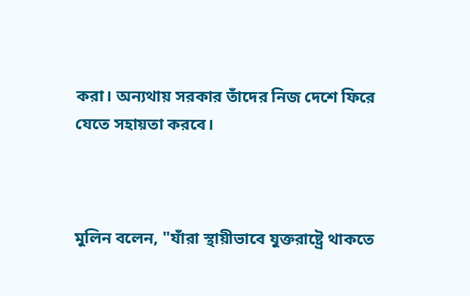করা। অন্যথায় সরকার তাঁদের নিজ দেশে ফিরে যেতে সহায়তা করবে।



মুলিন বলেন, "যাঁরা স্থায়ীভাবে যুক্তরাষ্ট্রে থাকতে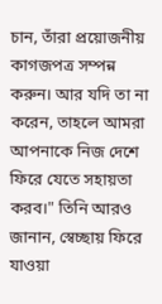চান, তাঁরা প্রয়োজনীয় কাগজপত্র সম্পন্ন করুন। আর যদি তা না করেন, তাহলে আমরা আপনাকে নিজ দেশে ফিরে যেতে সহায়তা করব।" তিনি আরও জানান, স্বেচ্ছায় ফিরে যাওয়া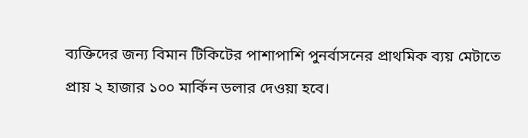ব্যক্তিদের জন্য বিমান টিকিটের পাশাপাশি পুনর্বাসনের প্রাথমিক ব্যয় মেটাতে প্রায় ২ হাজার ১০০ মার্কিন ডলার দেওয়া হবে।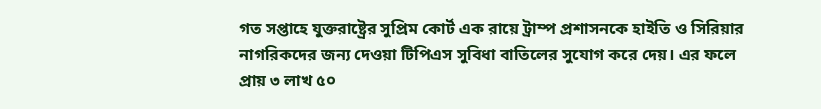গত সপ্তাহে যুক্তরাষ্ট্রের সুপ্রিম কোর্ট এক রায়ে ট্রাম্প প্রশাসনকে হাইতি ও সিরিয়ার নাগরিকদের জন্য দেওয়া টিপিএস সুবিধা বাতিলের সুযোগ করে দেয়। এর ফলে প্রায় ৩ লাখ ৫০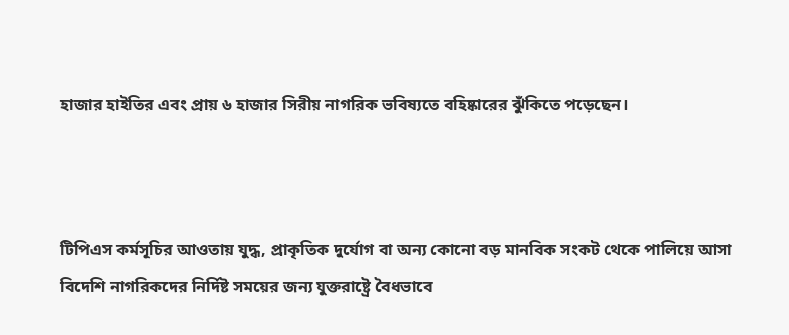হাজার হাইতির এবং প্রায় ৬ হাজার সিরীয় নাগরিক ভবিষ্যতে বহিষ্কারের ঝুঁকিতে পড়েছেন।



টিপিএস কর্মসূচির আওতায় যুদ্ধ, প্রাকৃতিক দুর্যোগ বা অন্য কোনো বড় মানবিক সংকট থেকে পালিয়ে আসা বিদেশি নাগরিকদের নির্দিষ্ট সময়ের জন্য যুক্তরাষ্ট্রে বৈধভাবে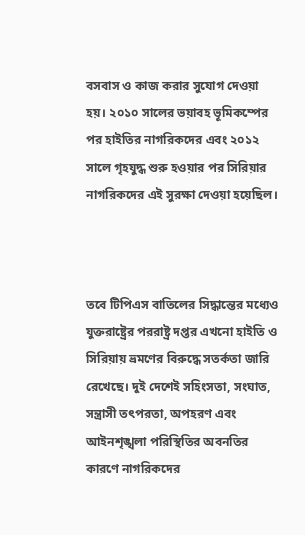বসবাস ও কাজ করার সুযোগ দেওয়া হয়। ২০১০ সালের ভয়াবহ ভূমিকম্পের পর হাইতির নাগরিকদের এবং ২০১২ সালে গৃহযুদ্ধ শুরু হওয়ার পর সিরিয়ার নাগরিকদের এই সুরক্ষা দেওয়া হয়েছিল।



তবে টিপিএস বাতিলের সিদ্ধান্তের মধ্যেও যুক্তরাষ্ট্রের পররাষ্ট্র দপ্তর এখনো হাইতি ও সিরিয়ায় ভ্রমণের বিরুদ্ধে সতর্কতা জারি রেখেছে। দুই দেশেই সহিংসতা, সংঘাত, সন্ত্রাসী তৎপরতা, অপহরণ এবং আইনশৃঙ্খলা পরিস্থিতির অবনতির কারণে নাগরিকদের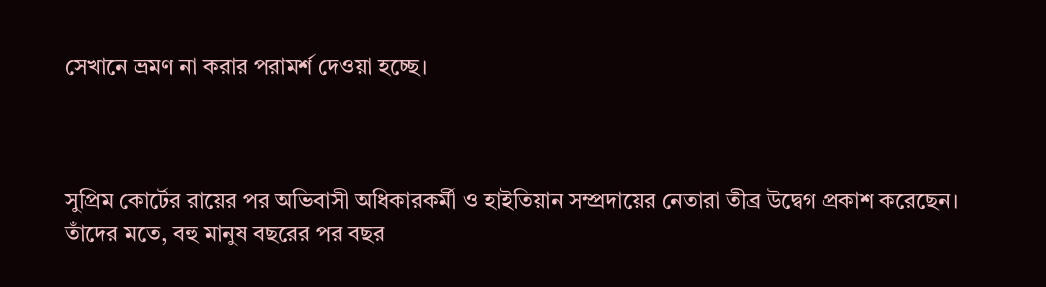সেখানে ভ্রমণ না করার পরামর্শ দেওয়া হচ্ছে।



সুপ্রিম কোর্টের রায়ের পর অভিবাসী অধিকারকর্মী ও হাইতিয়ান সম্প্রদায়ের নেতারা তীব্র উদ্বেগ প্রকাশ করেছেন। তাঁদের মতে, বহু মানুষ বছরের পর বছর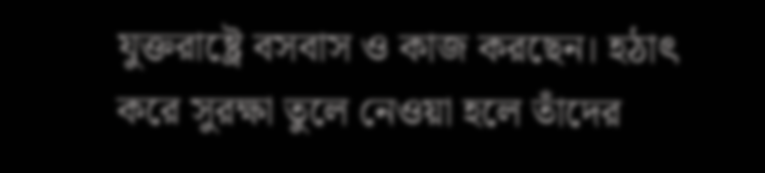যুক্তরাষ্ট্রে বসবাস ও কাজ করছেন। হঠাৎ করে সুরক্ষা তুলে নেওয়া হলে তাঁদের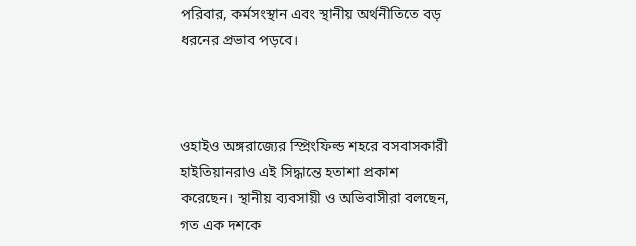পরিবার, কর্মসংস্থান এবং স্থানীয় অর্থনীতিতে বড় ধরনের প্রভাব পড়বে।



ওহাইও অঙ্গরাজ্যের স্প্রিংফিল্ড শহরে বসবাসকারী হাইতিয়ানরাও এই সিদ্ধান্তে হতাশা প্রকাশ করেছেন। স্থানীয় ব্যবসায়ী ও অভিবাসীরা বলছেন, গত এক দশকে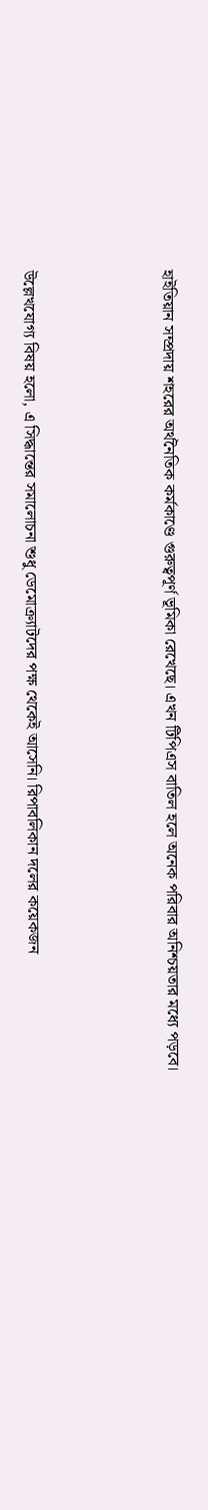হাইতিয়ান সম্প্রদায় শহরের অর্থনৈতিক কর্মকাণ্ডে গুরুত্বপূর্ণ ভূমিকা রেখেছে। এখন টিপিএস বাতিল হলে অনেক পরিবার অনিশ্চয়তার মধ্যে পড়বে।



উল্লেখযোগ্য বিষয় হলো, এ সিদ্ধান্তের সমালোচনা শুধু ডেমোক্র্যাটদের পক্ষ থেকেই আসেনি। রিপাবলিকান দলের কয়েকজন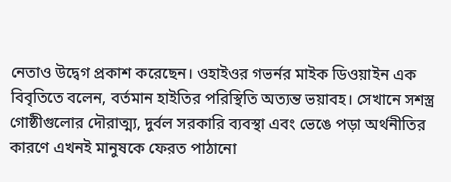নেতাও উদ্বেগ প্রকাশ করেছেন। ওহাইওর গভর্নর মাইক ডিওয়াইন এক বিবৃতিতে বলেন, বর্তমান হাইতির পরিস্থিতি অত্যন্ত ভয়াবহ। সেখানে সশস্ত্র গোষ্ঠীগুলোর দৌরাত্ম্য, দুর্বল সরকারি ব্যবস্থা এবং ভেঙে পড়া অর্থনীতির কারণে এখনই মানুষকে ফেরত পাঠানো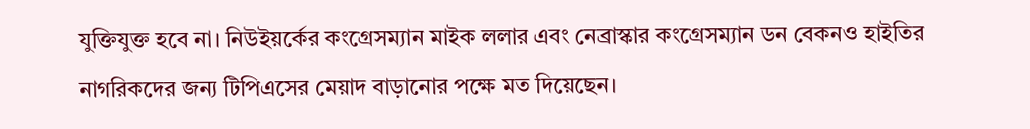যুক্তিযুক্ত হবে না। নিউইয়র্কের কংগ্রেসম্যান মাইক ললার এবং নেব্রাস্কার কংগ্রেসম্যান ডন বেকনও হাইতির নাগরিকদের জন্য টিপিএসের মেয়াদ বাড়ানোর পক্ষে মত দিয়েছেন।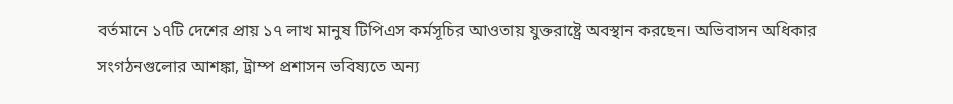বর্তমানে ১৭টি দেশের প্রায় ১৭ লাখ মানুষ টিপিএস কর্মসূচির আওতায় যুক্তরাষ্ট্রে অবস্থান করছেন। অভিবাসন অধিকার সংগঠনগুলোর আশঙ্কা, ট্রাম্প প্রশাসন ভবিষ্যতে অন্য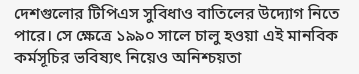দেশগুলোর টিপিএস সুবিধাও বাতিলের উদ্যোগ নিতে পারে। সে ক্ষেত্রে ১৯৯০ সালে চালু হওয়া এই মানবিক কর্মসূচির ভবিষ্যৎ নিয়েও অনিশ্চয়তা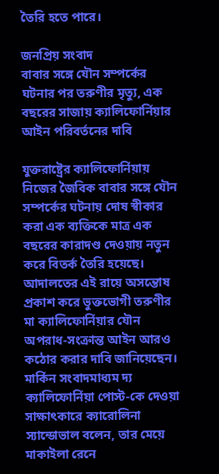তৈরি হতে পারে।

জনপ্রিয় সংবাদ
বাবার সঙ্গে যৌন সম্পর্কের ঘটনার পর তরুণীর মৃত্যু, এক বছরের সাজায় ক্যালিফোর্নিয়ার আইন পরিবর্তনের দাবি

যুক্তরাষ্ট্রের ক্যালিফোর্নিয়ায় নিজের জৈবিক বাবার সঙ্গে যৌন সম্পর্কের ঘটনায় দোষ স্বীকার করা এক ব্যক্তিকে মাত্র এক বছরের কারাদণ্ড দেওয়ায় নতুন করে বিতর্ক তৈরি হয়েছে। আদালতের এই রায়ে অসন্তোষ প্রকাশ করে ভুক্তভোগী তরুণীর মা ক্যালিফোর্নিয়ার যৌন অপরাধ-সংক্রান্ত আইন আরও কঠোর করার দাবি জানিয়েছেন।   মার্কিন সংবাদমাধ্যম দ্য ক্যালিফোর্নিয়া পোস্ট-কে দেওয়া সাক্ষাৎকারে ক্যারোলিনা স্যান্ডোভাল বলেন, তার মেয়ে মাকাইলা রেনে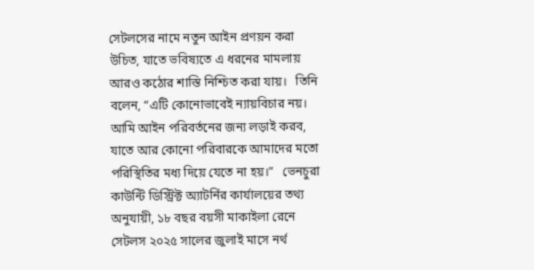সেটলসের নামে নতুন আইন প্রণয়ন করা উচিত, যাতে ভবিষ্যতে এ ধরনের মামলায় আরও কঠোর শাস্তি নিশ্চিত করা যায়।   তিনি বলেন, “এটি কোনোভাবেই ন্যায়বিচার নয়। আমি আইন পরিবর্তনের জন্য লড়াই করব, যাতে আর কোনো পরিবারকে আমাদের মতো পরিস্থিতির মধ্য দিয়ে যেতে না হয়।”   ভেনচুরা কাউন্টি ডিস্ট্রিক্ট অ্যাটর্নির কার্যালয়ের তথ্য অনুযায়ী, ১৮ বছর বয়সী মাকাইলা রেনে সেটলস ২০২৫ সালের জুলাই মাসে নর্থ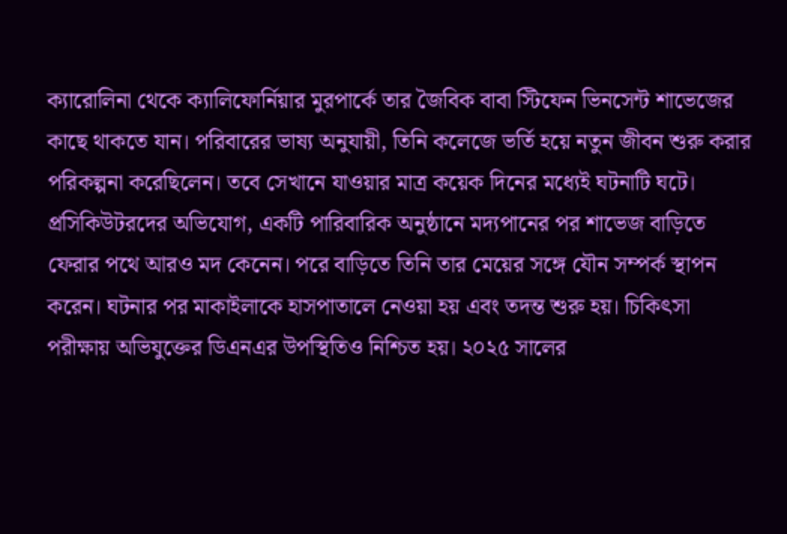ক্যারোলিনা থেকে ক্যালিফোর্নিয়ার মুরপার্কে তার জৈবিক বাবা স্টিফেন ভিনসেন্ট শাভেজের কাছে থাকতে যান। পরিবারের ভাষ্য অনুযায়ী, তিনি কলেজে ভর্তি হয়ে নতুন জীবন শুরু করার পরিকল্পনা করেছিলেন। তবে সেখানে যাওয়ার মাত্র কয়েক দিনের মধ্যেই ঘটনাটি ঘটে।   প্রসিকিউটরদের অভিযোগ, একটি পারিবারিক অনুষ্ঠানে মদ্যপানের পর শাভেজ বাড়িতে ফেরার পথে আরও মদ কেনেন। পরে বাড়িতে তিনি তার মেয়ের সঙ্গে যৌন সম্পর্ক স্থাপন করেন। ঘটনার পর মাকাইলাকে হাসপাতালে নেওয়া হয় এবং তদন্ত শুরু হয়। চিকিৎসা পরীক্ষায় অভিযুক্তের ডিএনএর উপস্থিতিও নিশ্চিত হয়। ২০২৫ সালের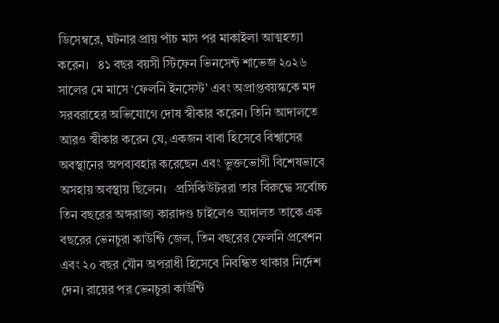ডিসেম্বরে, ঘটনার প্রায় পাঁচ মাস পর মাকাইলা আত্মহত্যা করেন।   ৪১ বছর বয়সী স্টিফেন ভিনসেন্ট শাভেজ ২০২৬ সালের মে মাসে ‘ফেলনি ইনসেস্ট’ এবং অপ্রাপ্তবয়স্ককে মদ সরবরাহের অভিযোগে দোষ স্বীকার করেন। তিনি আদালতে আরও স্বীকার করেন যে, একজন বাবা হিসেবে বিশ্বাসের অবস্থানের অপব্যবহার করেছেন এবং ভুক্তভোগী বিশেষভাবে অসহায় অবস্থায় ছিলেন।   প্রসিকিউটররা তার বিরুদ্ধে সর্বোচ্চ তিন বছরের অঙ্গরাজ্য কারাদণ্ড চাইলেও আদালত তাকে এক বছরের ভেনচুরা কাউন্টি জেল, তিন বছরের ফেলনি প্রবেশন এবং ২০ বছর যৌন অপরাধী হিসেবে নিবন্ধিত থাকার নির্দেশ দেন। রায়ের পর ভেনচুরা কাউন্টি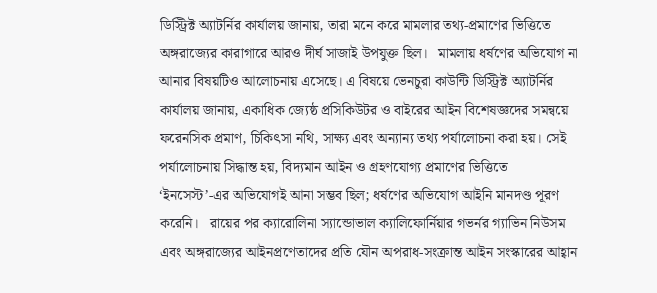ডিস্ট্রিক্ট অ্যাটর্নির কার্যালয় জানায়, তারা মনে করে মামলার তথ্য-প্রমাণের ভিত্তিতে অঙ্গরাজ্যের কারাগারে আরও দীর্ঘ সাজাই উপযুক্ত ছিল।   মামলায় ধর্ষণের অভিযোগ না আনার বিষয়টিও আলোচনায় এসেছে। এ বিষয়ে ভেনচুরা কাউন্টি ডিস্ট্রিক্ট অ্যাটর্নির কার্যালয় জানায়, একাধিক জ্যেষ্ঠ প্রসিকিউটর ও বাইরের আইন বিশেষজ্ঞদের সমন্বয়ে ফরেনসিক প্রমাণ, চিকিৎসা নথি, সাক্ষ্য এবং অন্যান্য তথ্য পর্যালোচনা করা হয়। সেই পর্যালোচনায় সিদ্ধান্ত হয়, বিদ্যমান আইন ও গ্রহণযোগ্য প্রমাণের ভিত্তিতে ‘ইনসেস্ট’-এর অভিযোগই আনা সম্ভব ছিল; ধর্ষণের অভিযোগ আইনি মানদণ্ড পূরণ করেনি।   রায়ের পর ক্যারোলিনা স্যান্ডোভাল ক্যালিফোর্নিয়ার গভর্নর গ্যাভিন নিউসম এবং অঙ্গরাজ্যের আইনপ্রণেতাদের প্রতি যৌন অপরাধ-সংক্রান্ত আইন সংস্কারের আহ্বান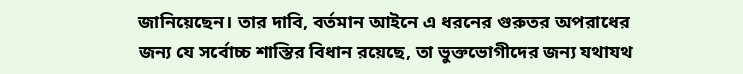জানিয়েছেন। তার দাবি, বর্তমান আইনে এ ধরনের গুরুতর অপরাধের জন্য যে সর্বোচ্চ শাস্তির বিধান রয়েছে, তা ভুক্তভোগীদের জন্য যথাযথ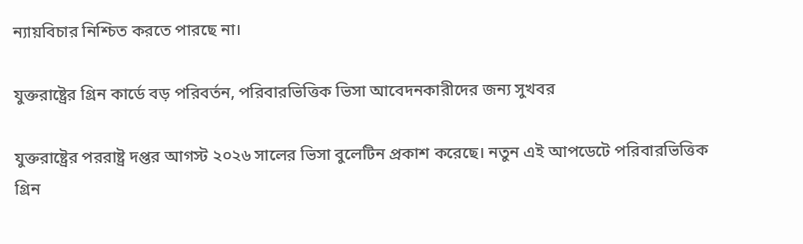ন্যায়বিচার নিশ্চিত করতে পারছে না।

যুক্তরাষ্ট্রের গ্রিন কার্ডে বড় পরিবর্তন, পরিবারভিত্তিক ভিসা আবেদনকারীদের জন্য সুখবর

যুক্তরাষ্ট্রের পররাষ্ট্র দপ্তর আগস্ট ২০২৬ সালের ভিসা বুলেটিন প্রকাশ করেছে। নতুন এই আপডেটে পরিবারভিত্তিক গ্রিন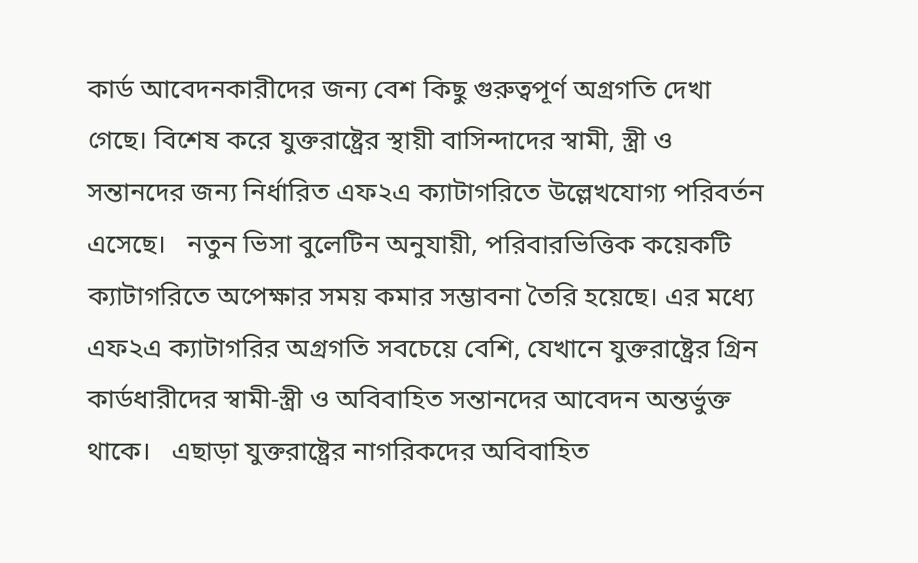কার্ড আবেদনকারীদের জন্য বেশ কিছু গুরুত্বপূর্ণ অগ্রগতি দেখা গেছে। বিশেষ করে যুক্তরাষ্ট্রের স্থায়ী বাসিন্দাদের স্বামী, স্ত্রী ও সন্তানদের জন্য নির্ধারিত এফ২এ ক্যাটাগরিতে উল্লেখযোগ্য পরিবর্তন এসেছে।   নতুন ভিসা বুলেটিন অনুযায়ী, পরিবারভিত্তিক কয়েকটি ক্যাটাগরিতে অপেক্ষার সময় কমার সম্ভাবনা তৈরি হয়েছে। এর মধ্যে এফ২এ ক্যাটাগরির অগ্রগতি সবচেয়ে বেশি, যেখানে যুক্তরাষ্ট্রের গ্রিন কার্ডধারীদের স্বামী-স্ত্রী ও অবিবাহিত সন্তানদের আবেদন অন্তর্ভুক্ত থাকে।   এছাড়া যুক্তরাষ্ট্রের নাগরিকদের অবিবাহিত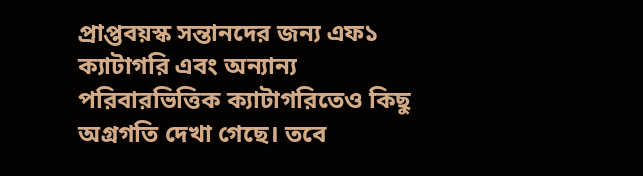প্রাপ্তবয়স্ক সন্তানদের জন্য এফ১ ক্যাটাগরি এবং অন্যান্য পরিবারভিত্তিক ক্যাটাগরিতেও কিছু অগ্রগতি দেখা গেছে। তবে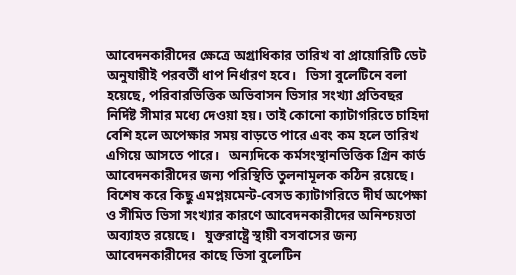আবেদনকারীদের ক্ষেত্রে অগ্রাধিকার তারিখ বা প্রায়োরিটি ডেট অনুযায়ীই পরবর্তী ধাপ নির্ধারণ হবে।   ভিসা বুলেটিনে বলা হয়েছে, পরিবারভিত্তিক অভিবাসন ভিসার সংখ্যা প্রতিবছর নির্দিষ্ট সীমার মধ্যে দেওয়া হয়। তাই কোনো ক্যাটাগরিতে চাহিদা বেশি হলে অপেক্ষার সময় বাড়তে পারে এবং কম হলে তারিখ এগিয়ে আসতে পারে।   অন্যদিকে কর্মসংস্থানভিত্তিক গ্রিন কার্ড আবেদনকারীদের জন্য পরিস্থিতি তুলনামূলক কঠিন রয়েছে। বিশেষ করে কিছু এমপ্লয়মেন্ট-বেসড ক্যাটাগরিতে দীর্ঘ অপেক্ষা ও সীমিত ভিসা সংখ্যার কারণে আবেদনকারীদের অনিশ্চয়তা অব্যাহত রয়েছে।   যুক্তরাষ্ট্রে স্থায়ী বসবাসের জন্য আবেদনকারীদের কাছে ভিসা বুলেটিন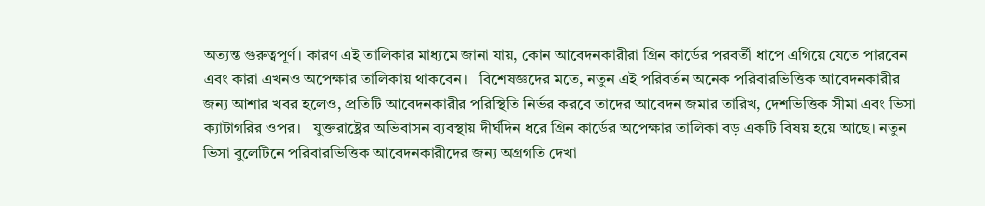অত্যন্ত গুরুত্বপূর্ণ। কারণ এই তালিকার মাধ্যমে জানা যায়, কোন আবেদনকারীরা গ্রিন কার্ডের পরবর্তী ধাপে এগিয়ে যেতে পারবেন এবং কারা এখনও অপেক্ষার তালিকায় থাকবেন।   বিশেষজ্ঞদের মতে, নতুন এই পরিবর্তন অনেক পরিবারভিত্তিক আবেদনকারীর জন্য আশার খবর হলেও, প্রতিটি আবেদনকারীর পরিস্থিতি নির্ভর করবে তাদের আবেদন জমার তারিখ, দেশভিত্তিক সীমা এবং ভিসা ক্যাটাগরির ওপর।   যুক্তরাষ্ট্রের অভিবাসন ব্যবস্থায় দীর্ঘদিন ধরে গ্রিন কার্ডের অপেক্ষার তালিকা বড় একটি বিষয় হয়ে আছে। নতুন ভিসা বুলেটিনে পরিবারভিত্তিক আবেদনকারীদের জন্য অগ্রগতি দেখা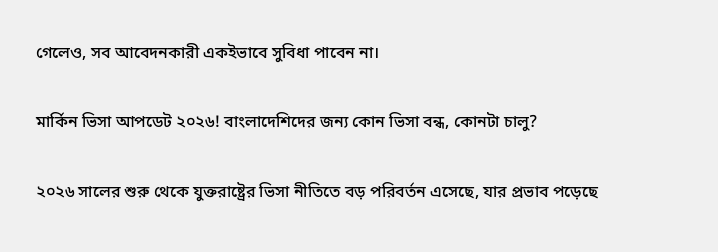গেলেও, সব আবেদনকারী একইভাবে সুবিধা পাবেন না।

মার্কিন ভিসা আপডেট ২০২৬! বাংলাদেশিদের জন্য কোন ভিসা বন্ধ, কোনটা চালু?

২০২৬ সালের শুরু থেকে যুক্তরাষ্ট্রের ভিসা নীতিতে বড় পরিবর্তন এসেছে, যার প্রভাব পড়েছে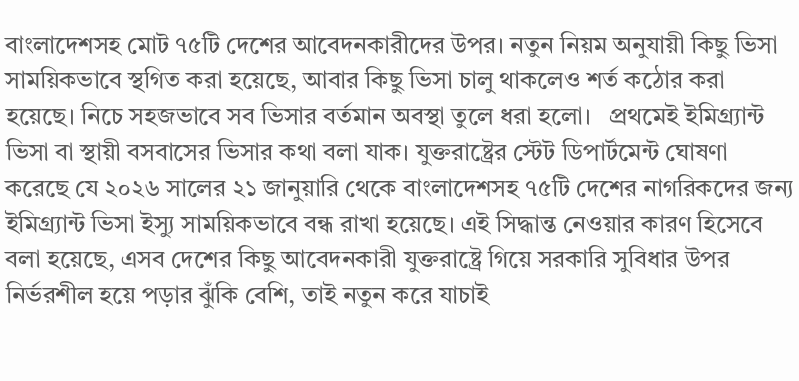বাংলাদেশসহ মোট ৭৫টি দেশের আবেদনকারীদের উপর। নতুন নিয়ম অনুযায়ী কিছু ভিসা সাময়িকভাবে স্থগিত করা হয়েছে, আবার কিছু ভিসা চালু থাকলেও শর্ত কঠোর করা হয়েছে। নিচে সহজভাবে সব ভিসার বর্তমান অবস্থা তুলে ধরা হলো।   প্রথমেই ইমিগ্র্যান্ট ভিসা বা স্থায়ী বসবাসের ভিসার কথা বলা যাক। যুক্তরাষ্ট্রের স্টেট ডিপার্টমেন্ট ঘোষণা করেছে যে ২০২৬ সালের ২১ জানুয়ারি থেকে বাংলাদেশসহ ৭৫টি দেশের নাগরিকদের জন্য ইমিগ্র্যান্ট ভিসা ইস্যু সাময়িকভাবে বন্ধ রাখা হয়েছে। এই সিদ্ধান্ত নেওয়ার কারণ হিসেবে বলা হয়েছে, এসব দেশের কিছু আবেদনকারী যুক্তরাষ্ট্রে গিয়ে সরকারি সুবিধার উপর নির্ভরশীল হয়ে পড়ার ঝুঁকি বেশি, তাই নতুন করে যাচাই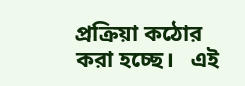প্রক্রিয়া কঠোর করা হচ্ছে।   এই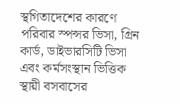স্থগিতাদেশের কারণে পরিবার স্পন্সর ভিসা, গ্রিন কার্ড, ডাইভারসিটি ভিসা এবং কর্মসংস্থান ভিত্তিক স্থায়ী বসবাসের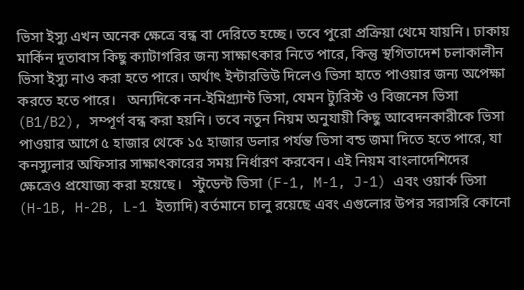ভিসা ইস্যু এখন অনেক ক্ষেত্রে বন্ধ বা দেরিতে হচ্ছে। তবে পুরো প্রক্রিয়া থেমে যায়নি। ঢাকায় মার্কিন দূতাবাস কিছু ক্যাটাগরির জন্য সাক্ষাৎকার নিতে পারে, কিন্তু স্থগিতাদেশ চলাকালীন ভিসা ইস্যু নাও করা হতে পারে। অর্থাৎ ইন্টারভিউ দিলেও ভিসা হাতে পাওয়ার জন্য অপেক্ষা করতে হতে পারে।   অন্যদিকে নন-ইমিগ্র্যান্ট ভিসা, যেমন ট্যুরিস্ট ও বিজনেস ভিসা (B1/B2), সম্পূর্ণ বন্ধ করা হয়নি। তবে নতুন নিয়ম অনুযায়ী কিছু আবেদনকারীকে ভিসা পাওয়ার আগে ৫ হাজার থেকে ১৫ হাজার ডলার পর্যন্ত ভিসা বন্ড জমা দিতে হতে পারে, যা কনস্যুলার অফিসার সাক্ষাৎকারের সময় নির্ধারণ করবেন। এই নিয়ম বাংলাদেশিদের ক্ষেত্রেও প্রযোজ্য করা হয়েছে।   স্টুডেন্ট ভিসা (F-1, M-1, J-1) এবং ওয়ার্ক ভিসা (H-1B, H-2B, L-1 ইত্যাদি) বর্তমানে চালু রয়েছে এবং এগুলোর উপর সরাসরি কোনো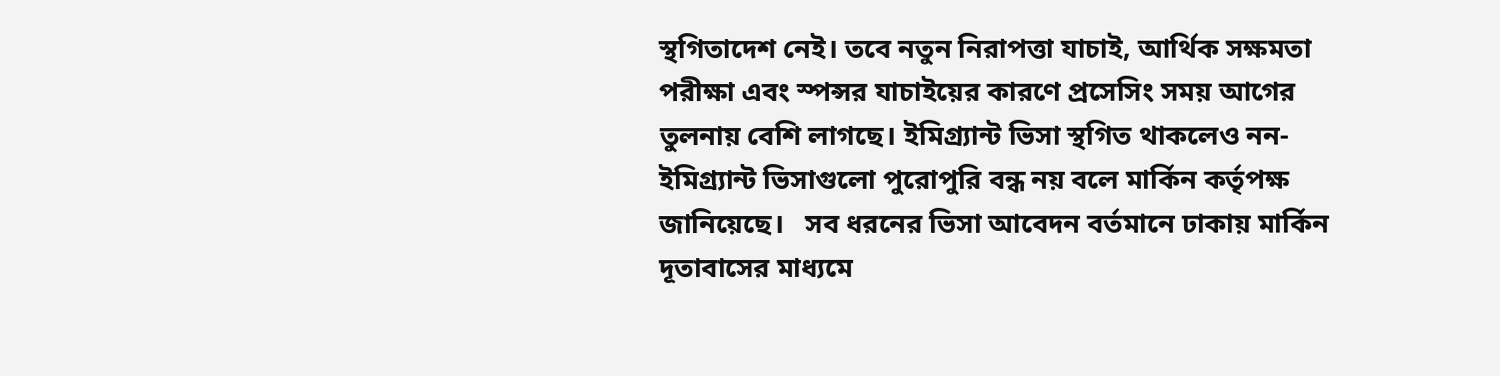স্থগিতাদেশ নেই। তবে নতুন নিরাপত্তা যাচাই, আর্থিক সক্ষমতা পরীক্ষা এবং স্পন্সর যাচাইয়ের কারণে প্রসেসিং সময় আগের তুলনায় বেশি লাগছে। ইমিগ্র্যান্ট ভিসা স্থগিত থাকলেও নন-ইমিগ্র্যান্ট ভিসাগুলো পুরোপুরি বন্ধ নয় বলে মার্কিন কর্তৃপক্ষ জানিয়েছে।   সব ধরনের ভিসা আবেদন বর্তমানে ঢাকায় মার্কিন দূতাবাসের মাধ্যমে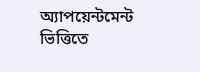অ্যাপয়েন্টমেন্ট ভিত্তিতে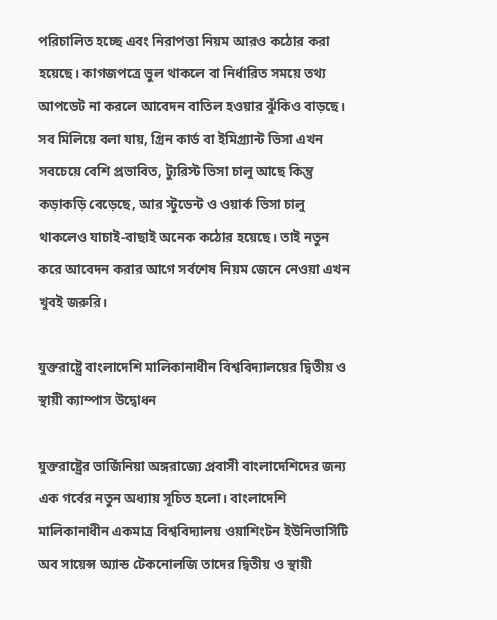পরিচালিত হচ্ছে এবং নিরাপত্তা নিয়ম আরও কঠোর করা হয়েছে। কাগজপত্রে ভুল থাকলে বা নির্ধারিত সময়ে তথ্য আপডেট না করলে আবেদন বাতিল হওয়ার ঝুঁকিও বাড়ছে।   সব মিলিয়ে বলা যায়, গ্রিন কার্ড বা ইমিগ্র্যান্ট ভিসা এখন সবচেয়ে বেশি প্রভাবিত, ট্যুরিস্ট ভিসা চালু আছে কিন্তু কড়াকড়ি বেড়েছে, আর স্টুডেন্ট ও ওয়ার্ক ভিসা চালু থাকলেও যাচাই-বাছাই অনেক কঠোর হয়েছে। তাই নতুন করে আবেদন করার আগে সর্বশেষ নিয়ম জেনে নেওয়া এখন খুবই জরুরি।

যুক্তরাষ্ট্রে বাংলাদেশি মালিকানাধীন বিশ্ববিদ্যালয়ের দ্বিতীয় ও স্থায়ী ক্যাম্পাস উদ্বোধন

যুক্তরাষ্ট্রের ভার্জিনিয়া অঙ্গরাজ্যে প্রবাসী বাংলাদেশিদের জন্য এক গর্বের নতুন অধ্যায় সূচিত হলো। বাংলাদেশি মালিকানাধীন একমাত্র বিশ্ববিদ্যালয় ওয়াশিংটন ইউনিভার্সিটি অব সায়েন্স অ্যান্ড টেকনোলজি তাদের দ্বিতীয় ও স্থায়ী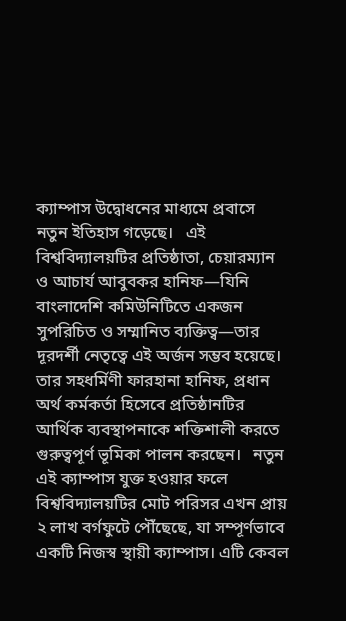ক্যাম্পাস উদ্বোধনের মাধ্যমে প্রবাসে নতুন ইতিহাস গড়েছে।   এই বিশ্ববিদ্যালয়টির প্রতিষ্ঠাতা, চেয়ারম্যান ও আচার্য আবুবকর হানিফ—যিনি বাংলাদেশি কমিউনিটিতে একজন সুপরিচিত ও সম্মানিত ব্যক্তিত্ব—তার দূরদর্শী নেতৃত্বে এই অর্জন সম্ভব হয়েছে। তার সহধর্মিণী ফারহানা হানিফ, প্রধান অর্থ কর্মকর্তা হিসেবে প্রতিষ্ঠানটির আর্থিক ব্যবস্থাপনাকে শক্তিশালী করতে গুরুত্বপূর্ণ ভূমিকা পালন করছেন।   নতুন এই ক্যাম্পাস যুক্ত হওয়ার ফলে বিশ্ববিদ্যালয়টির মোট পরিসর এখন প্রায় ২ লাখ বর্গফুটে পৌঁছেছে, যা সম্পূর্ণভাবে একটি নিজস্ব স্থায়ী ক্যাম্পাস। এটি কেবল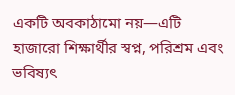একটি অবকাঠামো নয়—এটি হাজারো শিক্ষার্থীর স্বপ্ন, পরিশ্রম এবং ভবিষ্যৎ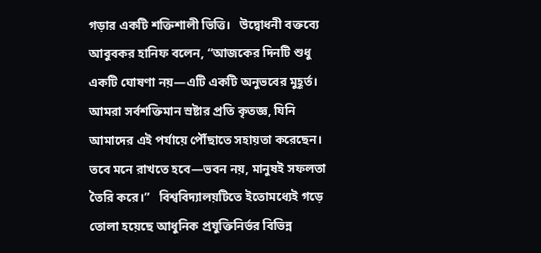গড়ার একটি শক্তিশালী ভিত্তি।   উদ্বোধনী বক্তব্যে আবুবকর হানিফ বলেন, “আজকের দিনটি শুধু একটি ঘোষণা নয়—এটি একটি অনুভবের মুহূর্ত। আমরা সর্বশক্তিমান স্রষ্টার প্রতি কৃতজ্ঞ, যিনি আমাদের এই পর্যায়ে পৌঁছাতে সহায়তা করেছেন। তবে মনে রাখতে হবে—ভবন নয়, মানুষই সফলতা তৈরি করে।”   বিশ্ববিদ্যালয়টিতে ইতোমধ্যেই গড়ে তোলা হয়েছে আধুনিক প্রযুক্তিনির্ভর বিভিন্ন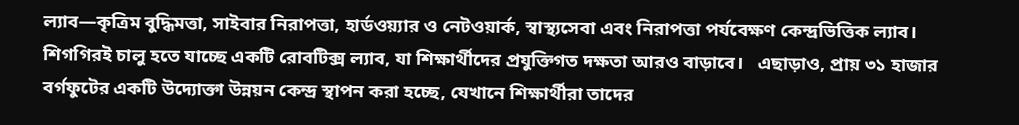ল্যাব—কৃত্রিম বুদ্ধিমত্তা, সাইবার নিরাপত্তা, হার্ডওয়্যার ও নেটওয়ার্ক, স্বাস্থ্যসেবা এবং নিরাপত্তা পর্যবেক্ষণ কেন্দ্রভিত্তিক ল্যাব। শিগগিরই চালু হতে যাচ্ছে একটি রোবটিক্স ল্যাব, যা শিক্ষার্থীদের প্রযুক্তিগত দক্ষতা আরও বাড়াবে।   এছাড়াও, প্রায় ৩১ হাজার বর্গফুটের একটি উদ্যোক্তা উন্নয়ন কেন্দ্র স্থাপন করা হচ্ছে, যেখানে শিক্ষার্থীরা তাদের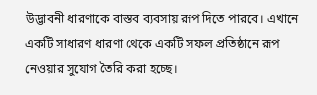উদ্ভাবনী ধারণাকে বাস্তব ব্যবসায় রূপ দিতে পারবে। এখানে একটি সাধারণ ধারণা থেকে একটি সফল প্রতিষ্ঠানে রূপ নেওয়ার সুযোগ তৈরি করা হচ্ছে।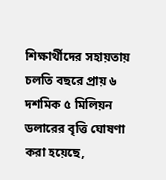শিক্ষার্থীদের সহায়তায় চলতি বছরে প্রায় ৬ দশমিক ৫ মিলিয়ন ডলারের বৃত্তি ঘোষণা করা হয়েছে,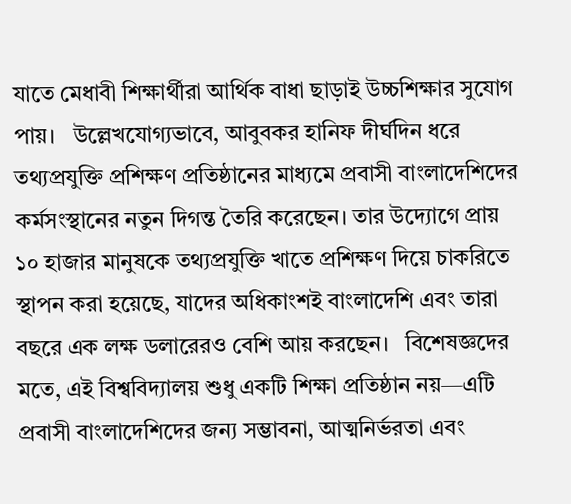যাতে মেধাবী শিক্ষার্থীরা আর্থিক বাধা ছাড়াই উচ্চশিক্ষার সুযোগ পায়।   উল্লেখযোগ্যভাবে, আবুবকর হানিফ দীর্ঘদিন ধরে তথ্যপ্রযুক্তি প্রশিক্ষণ প্রতিষ্ঠানের মাধ্যমে প্রবাসী বাংলাদেশিদের কর্মসংস্থানের নতুন দিগন্ত তৈরি করেছেন। তার উদ্যোগে প্রায় ১০ হাজার মানুষকে তথ্যপ্রযুক্তি খাতে প্রশিক্ষণ দিয়ে চাকরিতে স্থাপন করা হয়েছে, যাদের অধিকাংশই বাংলাদেশি এবং তারা বছরে এক লক্ষ ডলারেরও বেশি আয় করছেন।   বিশেষজ্ঞদের মতে, এই বিশ্ববিদ্যালয় শুধু একটি শিক্ষা প্রতিষ্ঠান নয়—এটি প্রবাসী বাংলাদেশিদের জন্য সম্ভাবনা, আত্মনির্ভরতা এবং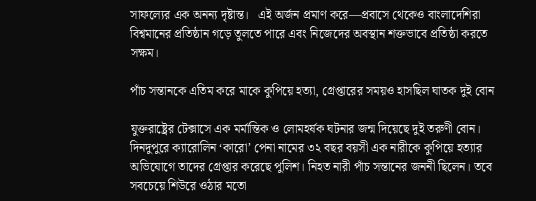সাফল্যের এক অনন্য দৃষ্টান্ত।   এই অর্জন প্রমাণ করে—প্রবাসে থেকেও বাংলাদেশিরা বিশ্বমানের প্রতিষ্ঠান গড়ে তুলতে পারে এবং নিজেদের অবস্থান শক্তভাবে প্রতিষ্ঠা করতে সক্ষম।

পাঁচ সন্তানকে এতিম করে মাকে কুপিয়ে হত্যা, গ্রেপ্তারের সময়ও হাসছিল ঘাতক দুই বোন

যুক্তরাষ্ট্রের টেক্সাসে এক মর্মান্তিক ও লোমহর্ষক ঘটনার জন্ম দিয়েছে দুই তরুণী বোন। দিনদুপুরে ক্যারোলিন ‘কারো’ পেনা নামের ৩২ বছর বয়সী এক নারীকে কুপিয়ে হত্যার অভিযোগে তাদের গ্রেপ্তার করেছে পুলিশ। নিহত নারী পাঁচ সন্তানের জননী ছিলেন। তবে সবচেয়ে শিউরে ওঠার মতো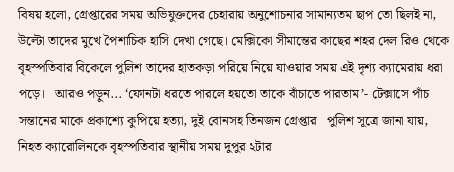বিষয় হলো, গ্রেপ্তারের সময় অভিযুক্তদের চেহারায় অনুশোচনার সামান্যতম ছাপ তো ছিলই না, উল্টো তাদের মুখে পৈশাচিক হাসি দেখা গেছে। মেক্সিকো সীমান্তের কাছের শহর দেল রিও থেকে বৃহস্পতিবার বিকেলে পুলিশ তাদের হাতকড়া পরিয়ে নিয়ে যাওয়ার সময় এই দৃশ্য ক্যামেরায় ধরা পড়ে।   আরও পড়ুন... ‘ফোনটা ধরতে পারলে হয়তো তাকে বাঁচাতে পারতাম’- টেক্সাসে পাঁচ সন্তানের মাকে প্রকাশ্যে কুপিয়ে হত্যা, দুই বোনসহ তিনজন গ্রেপ্তার   পুলিশ সূত্রে জানা যায়, নিহত ক্যারোলিনকে বৃহস্পতিবার স্থানীয় সময় দুপুর ২টার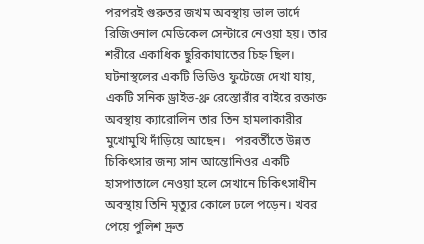পরপরই গুরুতর জখম অবস্থায় ভাল ভার্দে রিজিওনাল মেডিকেল সেন্টারে নেওয়া হয়। তার শরীরে একাধিক ছুরিকাঘাতের চিহ্ন ছিল। ঘটনাস্থলের একটি ভিডিও ফুটেজে দেখা যায়, একটি সনিক ড্রাইভ-থ্রু রেস্তোরাঁর বাইরে রক্তাক্ত অবস্থায় ক্যারোলিন তার তিন হামলাকারীর মুখোমুখি দাঁড়িয়ে আছেন।   পরবর্তীতে উন্নত চিকিৎসার জন্য সান আন্তোনিওর একটি হাসপাতালে নেওয়া হলে সেখানে চিকিৎসাধীন অবস্থায় তিনি মৃত্যুর কোলে ঢলে পড়েন। খবর পেয়ে পুলিশ দ্রুত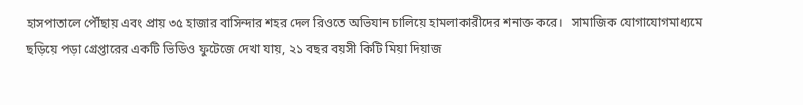হাসপাতালে পৌঁছায় এবং প্রায় ৩৫ হাজার বাসিন্দার শহর দেল রিওতে অভিযান চালিয়ে হামলাকারীদের শনাক্ত করে।   সামাজিক যোগাযোগমাধ্যমে ছড়িয়ে পড়া গ্রেপ্তারের একটি ভিডিও ফুটেজে দেখা যায়, ২১ বছর বয়সী কিটি মিয়া দিয়াজ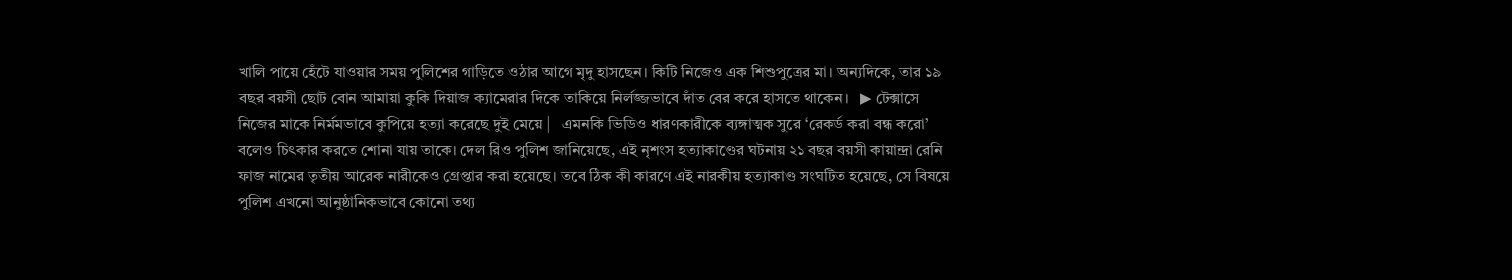খালি পায়ে হেঁটে যাওয়ার সময় পুলিশের গাড়িতে ওঠার আগে মৃদু হাসছেন। কিটি নিজেও এক শিশুপুত্রের মা। অন্যদিকে, তার ১৯ বছর বয়সী ছোট বোন আমায়া কুকি দিয়াজ ক্যামেরার দিকে তাকিয়ে নির্লজ্জভাবে দাঁত বের করে হাসতে থাকেন।   ▶ টেক্সাসে নিজের মাকে নির্মমভাবে কুপিয়ে হত্যা করেছে দুই মেয়ে |   এমনকি ভিডিও ধারণকারীকে ব্যঙ্গাত্মক সুরে ‘রেকর্ড করা বন্ধ করো’ বলেও চিৎকার করতে শোনা যায় তাকে। দেল রিও পুলিশ জানিয়েছে, এই নৃশংস হত্যাকাণ্ডের ঘটনায় ২১ বছর বয়সী কায়ান্দ্রা রেনি ফাজ নামের তৃতীয় আরেক নারীকেও গ্রেপ্তার করা হয়েছে। তবে ঠিক কী কারণে এই নারকীয় হত্যাকাণ্ড সংঘটিত হয়েছে, সে বিষয়ে পুলিশ এখনো আনুষ্ঠানিকভাবে কোনো তথ্য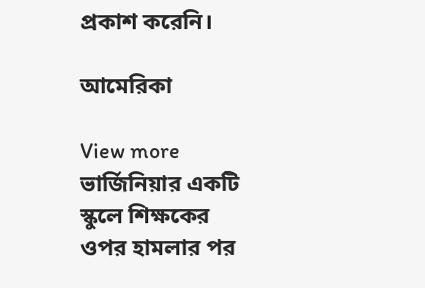প্রকাশ করেনি।

আমেরিকা

View more
ভার্জিনিয়ার একটি স্কুলে শিক্ষকের ওপর হামলার পর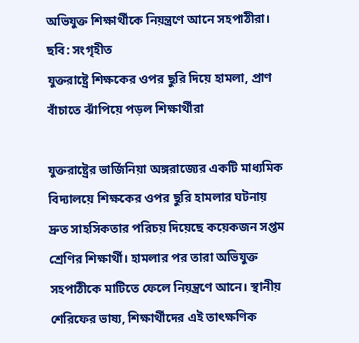অভিযুক্ত শিক্ষার্থীকে নিয়ন্ত্রণে আনে সহপাঠীরা। ছবি: সংগৃহীত
যুক্তরাষ্ট্রে শিক্ষকের ওপর ছুরি দিয়ে হামলা, প্রাণ বাঁচাতে ঝাঁপিয়ে পড়ল শিক্ষার্থীরা

যুক্তরাষ্ট্রের ভার্জিনিয়া অঙ্গরাজ্যের একটি মাধ্যমিক বিদ্যালয়ে শিক্ষকের ওপর ছুরি হামলার ঘটনায় দ্রুত সাহসিকতার পরিচয় দিয়েছে কয়েকজন সপ্তম শ্রেণির শিক্ষার্থী। হামলার পর তারা অভিযুক্ত সহপাঠীকে মাটিতে ফেলে নিয়ন্ত্রণে আনে। স্থানীয় শেরিফের ভাষ্য, শিক্ষার্থীদের এই তাৎক্ষণিক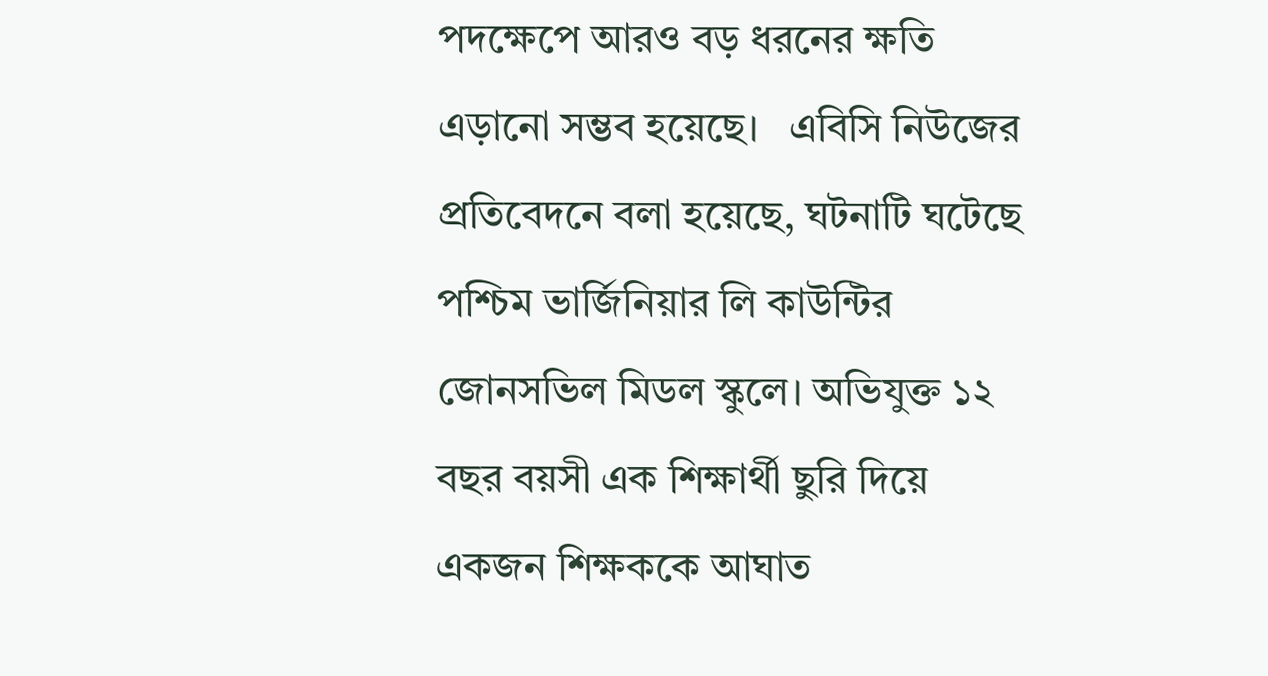পদক্ষেপে আরও বড় ধরনের ক্ষতি এড়ানো সম্ভব হয়েছে।   এবিসি নিউজের প্রতিবেদনে বলা হয়েছে, ঘটনাটি ঘটেছে পশ্চিম ভার্জিনিয়ার লি কাউন্টির জোনসভিল মিডল স্কুলে। অভিযুক্ত ১২ বছর বয়সী এক শিক্ষার্থী ছুরি দিয়ে একজন শিক্ষককে আঘাত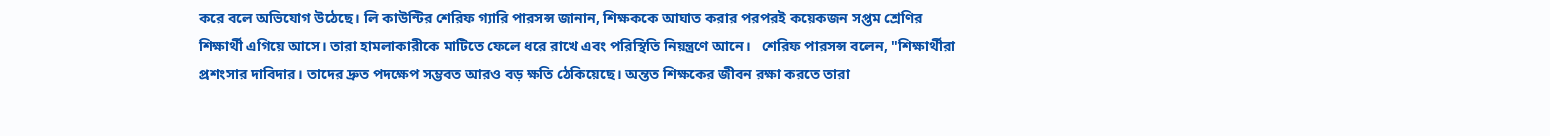করে বলে অভিযোগ উঠেছে। লি কাউন্টির শেরিফ গ্যারি পারসন্স জানান, শিক্ষককে আঘাত করার পরপরই কয়েকজন সপ্তম শ্রেণির শিক্ষার্থী এগিয়ে আসে। তারা হামলাকারীকে মাটিতে ফেলে ধরে রাখে এবং পরিস্থিতি নিয়ন্ত্রণে আনে।   শেরিফ পারসন্স বলেন, "শিক্ষার্থীরা প্রশংসার দাবিদার। তাদের দ্রুত পদক্ষেপ সম্ভবত আরও বড় ক্ষতি ঠেকিয়েছে। অন্তত শিক্ষকের জীবন রক্ষা করতে তারা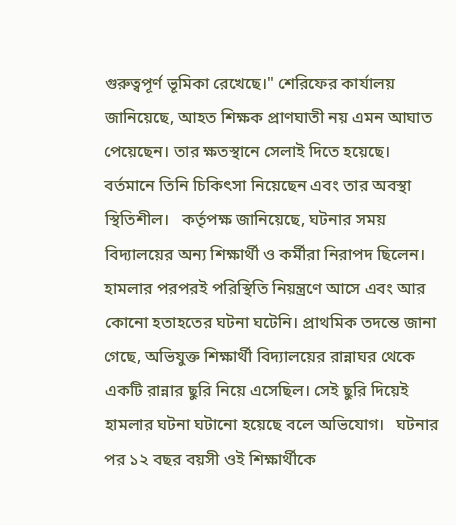গুরুত্বপূর্ণ ভূমিকা রেখেছে।" শেরিফের কার্যালয় জানিয়েছে, আহত শিক্ষক প্রাণঘাতী নয় এমন আঘাত পেয়েছেন। তার ক্ষতস্থানে সেলাই দিতে হয়েছে। বর্তমানে তিনি চিকিৎসা নিয়েছেন এবং তার অবস্থা স্থিতিশীল।   কর্তৃপক্ষ জানিয়েছে, ঘটনার সময় বিদ্যালয়ের অন্য শিক্ষার্থী ও কর্মীরা নিরাপদ ছিলেন। হামলার পরপরই পরিস্থিতি নিয়ন্ত্রণে আসে এবং আর কোনো হতাহতের ঘটনা ঘটেনি। প্রাথমিক তদন্তে জানা গেছে, অভিযুক্ত শিক্ষার্থী বিদ্যালয়ের রান্নাঘর থেকে একটি রান্নার ছুরি নিয়ে এসেছিল। সেই ছুরি দিয়েই হামলার ঘটনা ঘটানো হয়েছে বলে অভিযোগ।   ঘটনার পর ১২ বছর বয়সী ওই শিক্ষার্থীকে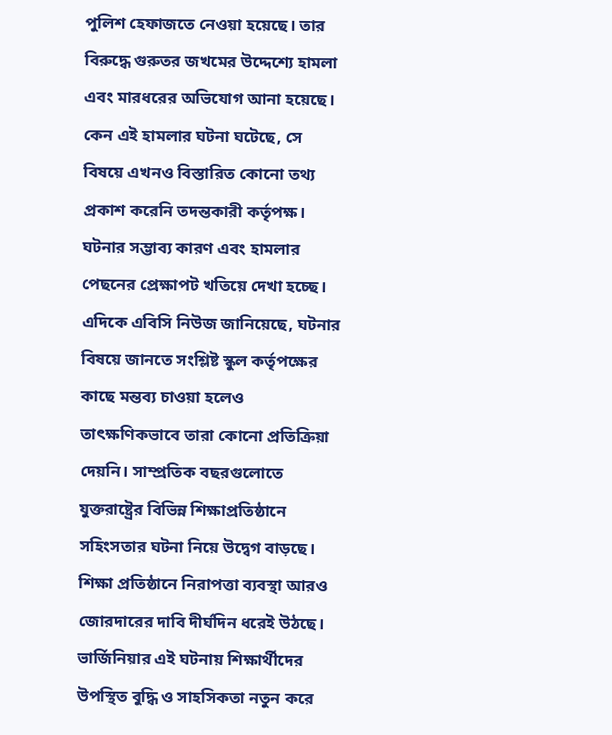পুলিশ হেফাজতে নেওয়া হয়েছে। তার বিরুদ্ধে গুরুতর জখমের উদ্দেশ্যে হামলা এবং মারধরের অভিযোগ আনা হয়েছে। কেন এই হামলার ঘটনা ঘটেছে, সে বিষয়ে এখনও বিস্তারিত কোনো তথ্য প্রকাশ করেনি তদন্তকারী কর্তৃপক্ষ। ঘটনার সম্ভাব্য কারণ এবং হামলার পেছনের প্রেক্ষাপট খতিয়ে দেখা হচ্ছে।   এদিকে এবিসি নিউজ জানিয়েছে, ঘটনার বিষয়ে জানতে সংশ্লিষ্ট স্কুল কর্তৃপক্ষের কাছে মন্তব্য চাওয়া হলেও তাৎক্ষণিকভাবে তারা কোনো প্রতিক্রিয়া দেয়নি। সাম্প্রতিক বছরগুলোতে যুক্তরাষ্ট্রের বিভিন্ন শিক্ষাপ্রতিষ্ঠানে সহিংসতার ঘটনা নিয়ে উদ্বেগ বাড়ছে। শিক্ষা প্রতিষ্ঠানে নিরাপত্তা ব্যবস্থা আরও জোরদারের দাবি দীর্ঘদিন ধরেই উঠছে। ভার্জিনিয়ার এই ঘটনায় শিক্ষার্থীদের উপস্থিত বুদ্ধি ও সাহসিকতা নতুন করে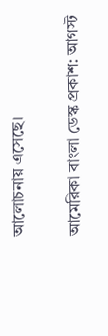আলোচনায় এসেছে।

আমেরিকা বাংলা ডেস্ক প্রকাশ: আগস্ট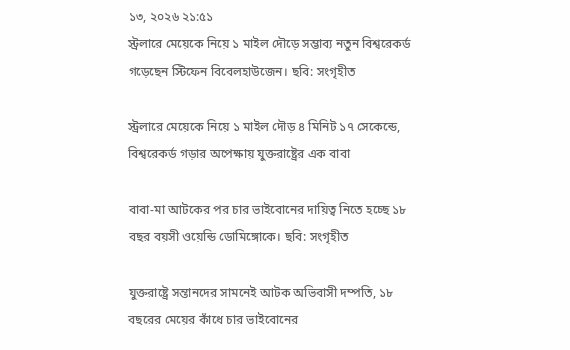১৩, ২০২৬ ২১:৫১
স্ট্রলারে মেয়েকে নিয়ে ১ মাইল দৌড়ে সম্ভাব্য নতুন বিশ্বরেকর্ড গড়েছেন স্টিফেন বিবেলহাউজেন। ছবি: সংগৃহীত

স্ট্রলারে মেয়েকে নিয়ে ১ মাইল দৌড় ৪ মিনিট ১৭ সেকেন্ডে, বিশ্বরেকর্ড গড়ার অপেক্ষায় যুক্তরাষ্ট্রের এক বাবা

বাবা-মা আটকের পর চার ভাইবোনের দায়িত্ব নিতে হচ্ছে ১৮ বছর বয়সী ওয়েন্ডি ডোমিঙ্গোকে। ছবি: সংগৃহীত

যুক্তরাষ্ট্রে সন্তানদের সামনেই আটক অভিবাসী দম্পতি, ১৮ বছরের মেয়ের কাঁধে চার ভাইবোনের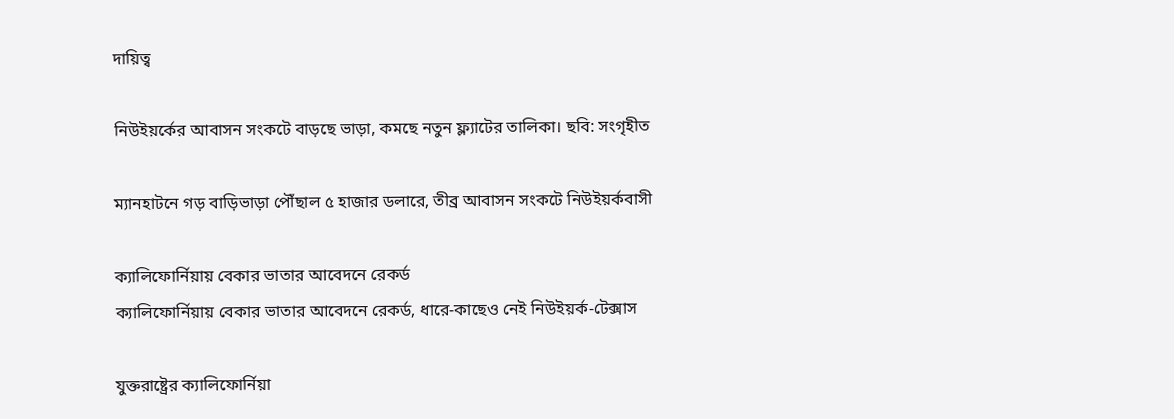দায়িত্ব

নিউইয়র্কের আবাসন সংকটে বাড়ছে ভাড়া, কমছে নতুন ফ্ল্যাটের তালিকা। ছবি: সংগৃহীত

ম্যানহাটনে গড় বাড়িভাড়া পৌঁছাল ৫ হাজার ডলারে, তীব্র আবাসন সংকটে নিউইয়র্কবাসী

ক্যালিফোর্নিয়ায় বেকার ভাতার আবেদনে রেকর্ড
ক্যালিফোর্নিয়ায় বেকার ভাতার আবেদনে রেকর্ড, ধারে-কাছেও নেই নিউইয়র্ক-টেক্সাস

যুক্তরাষ্ট্রের ক্যালিফোর্নিয়া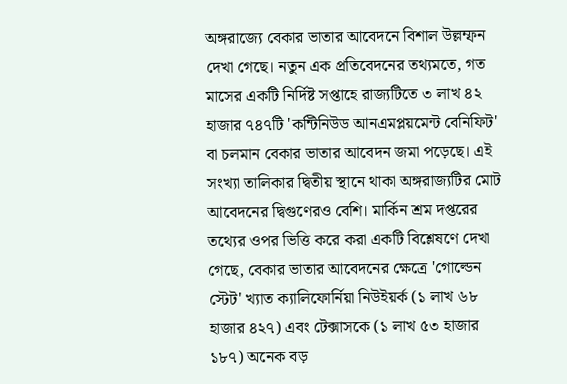অঙ্গরাজ্যে বেকার ভাতার আবেদনে বিশাল উল্লম্ফন দেখা গেছে। নতুন এক প্রতিবেদনের তথ্যমতে, গত মাসের একটি নির্দিষ্ট সপ্তাহে রাজ্যটিতে ৩ লাখ ৪২ হাজার ৭৪৭টি 'কন্টিনিউড আনএমপ্লয়মেন্ট বেনিফিট' বা চলমান বেকার ভাতার আবেদন জমা পড়েছে। এই সংখ্যা তালিকার দ্বিতীয় স্থানে থাকা অঙ্গরাজ্যটির মোট আবেদনের দ্বিগুণেরও বেশি। মার্কিন শ্রম দপ্তরের তথ্যের ওপর ভিত্তি করে করা একটি বিশ্লেষণে দেখা গেছে, বেকার ভাতার আবেদনের ক্ষেত্রে 'গোল্ডেন স্টেট' খ্যাত ক্যালিফোর্নিয়া নিউইয়র্ক (১ লাখ ৬৮ হাজার ৪২৭) এবং টেক্সাসকে (১ লাখ ৫৩ হাজার ১৮৭) অনেক বড়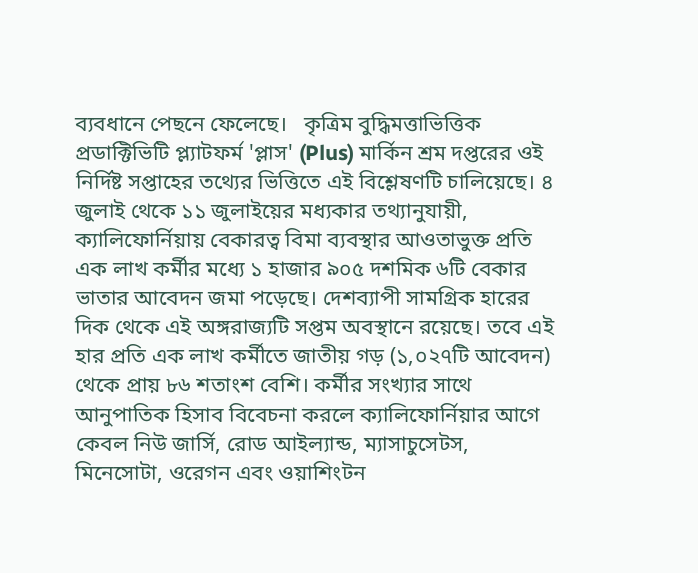ব্যবধানে পেছনে ফেলেছে।   কৃত্রিম বুদ্ধিমত্তাভিত্তিক প্রডাক্টিভিটি প্ল্যাটফর্ম 'প্লাস' (Plus) মার্কিন শ্রম দপ্তরের ওই নির্দিষ্ট সপ্তাহের তথ্যের ভিত্তিতে এই বিশ্লেষণটি চালিয়েছে। ৪ জুলাই থেকে ১১ জুলাইয়ের মধ্যকার তথ্যানুযায়ী, ক্যালিফোর্নিয়ায় বেকারত্ব বিমা ব্যবস্থার আওতাভুক্ত প্রতি এক লাখ কর্মীর মধ্যে ১ হাজার ৯০৫ দশমিক ৬টি বেকার ভাতার আবেদন জমা পড়েছে। দেশব্যাপী সামগ্রিক হারের দিক থেকে এই অঙ্গরাজ্যটি সপ্তম অবস্থানে রয়েছে। তবে এই হার প্রতি এক লাখ কর্মীতে জাতীয় গড় (১,০২৭টি আবেদন) থেকে প্রায় ৮৬ শতাংশ বেশি। কর্মীর সংখ্যার সাথে আনুপাতিক হিসাব বিবেচনা করলে ক্যালিফোর্নিয়ার আগে কেবল নিউ জার্সি, রোড আইল্যান্ড, ম্যাসাচুসেটস, মিনেসোটা, ওরেগন এবং ওয়াশিংটন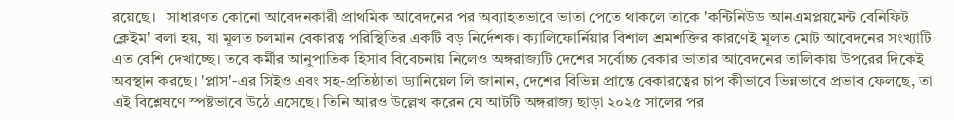রয়েছে।   সাধারণত কোনো আবেদনকারী প্রাথমিক আবেদনের পর অব্যাহতভাবে ভাতা পেতে থাকলে তাকে 'কন্টিনিউড আনএমপ্লয়মেন্ট বেনিফিট ক্লেইম' বলা হয়, যা মূলত চলমান বেকারত্ব পরিস্থিতির একটি বড় নির্দেশক। ক্যালিফোর্নিয়ার বিশাল শ্রমশক্তির কারণেই মূলত মোট আবেদনের সংখ্যাটি এত বেশি দেখাচ্ছে। তবে কর্মীর আনুপাতিক হিসাব বিবেচনায় নিলেও অঙ্গরাজ্যটি দেশের সর্বোচ্চ বেকার ভাতার আবেদনের তালিকায় উপরের দিকেই অবস্থান করছে। 'প্লাস'-এর সিইও এবং সহ-প্রতিষ্ঠাতা ড্যানিয়েল লি জানান, দেশের বিভিন্ন প্রান্তে বেকারত্বের চাপ কীভাবে ভিন্নভাবে প্রভাব ফেলছে, তা এই বিশ্লেষণে স্পষ্টভাবে উঠে এসেছে। তিনি আরও উল্লেখ করেন যে আটটি অঙ্গরাজ্য ছাড়া ২০২৫ সালের পর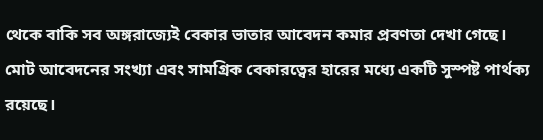থেকে বাকি সব অঙ্গরাজ্যেই বেকার ভাতার আবেদন কমার প্রবণতা দেখা গেছে।   মোট আবেদনের সংখ্যা এবং সামগ্রিক বেকারত্বের হারের মধ্যে একটি সুস্পষ্ট পার্থক্য রয়েছে।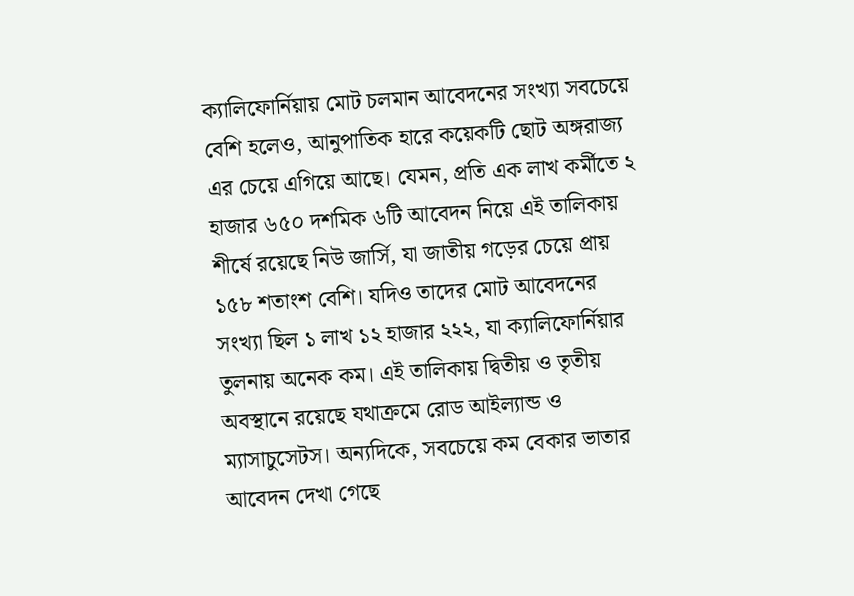ক্যালিফোর্নিয়ায় মোট চলমান আবেদনের সংখ্যা সবচেয়ে বেশি হলেও, আনুপাতিক হারে কয়েকটি ছোট অঙ্গরাজ্য এর চেয়ে এগিয়ে আছে। যেমন, প্রতি এক লাখ কর্মীতে ২ হাজার ৬৫০ দশমিক ৬টি আবেদন নিয়ে এই তালিকায় শীর্ষে রয়েছে নিউ জার্সি, যা জাতীয় গড়ের চেয়ে প্রায় ১৫৮ শতাংশ বেশি। যদিও তাদের মোট আবেদনের সংখ্যা ছিল ১ লাখ ১২ হাজার ২২২, যা ক্যালিফোর্নিয়ার তুলনায় অনেক কম। এই তালিকায় দ্বিতীয় ও তৃতীয় অবস্থানে রয়েছে যথাক্রমে রোড আইল্যান্ড ও ম্যাসাচুসেটস। অন্যদিকে, সবচেয়ে কম বেকার ভাতার আবেদন দেখা গেছে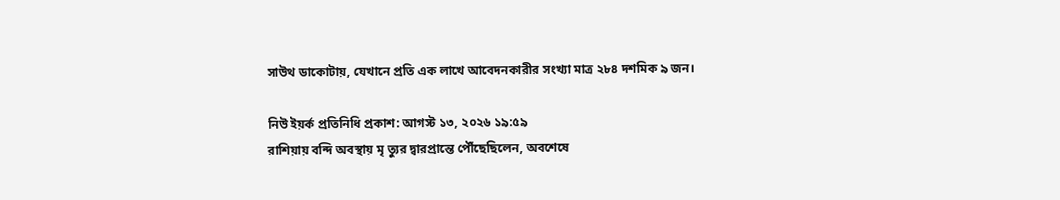সাউথ ডাকোটায়, যেখানে প্রতি এক লাখে আবেদনকারীর সংখ্যা মাত্র ২৮৪ দশমিক ৯ জন।

নিউ ইয়র্ক প্রতিনিধি প্রকাশ: আগস্ট ১৩, ২০২৬ ১৯:৫৯
রাশিয়ায় বন্দি অবস্থায় মৃ ত্যুর দ্বারপ্রান্তে পৌঁছেছিলেন, অবশেষে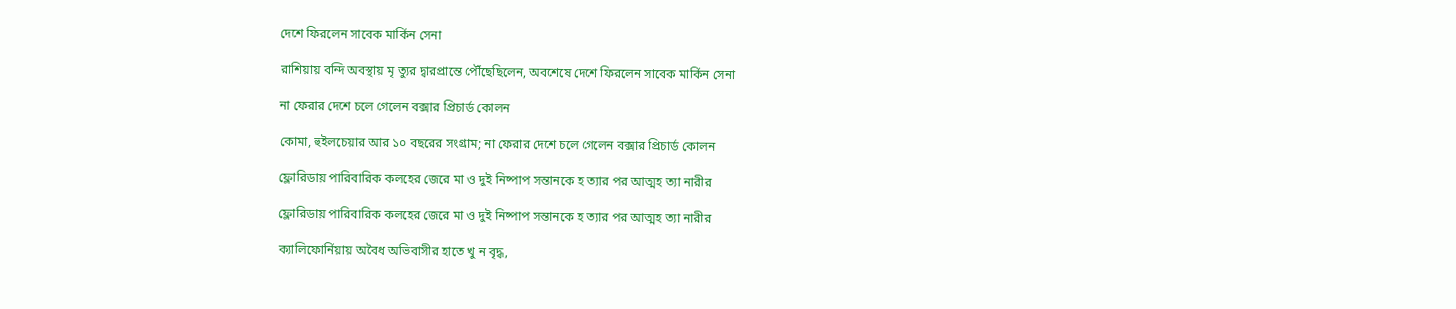দেশে ফিরলেন সাবেক মার্কিন সেনা

রাশিয়ায় বন্দি অবস্থায় মৃ ত্যুর দ্বারপ্রান্তে পৌঁছেছিলেন, অবশেষে দেশে ফিরলেন সাবেক মার্কিন সেনা

না ফেরার দেশে চলে গেলেন বক্সার প্রিচার্ড কোলন

কোমা, হুইলচেয়ার আর ১০ বছরের সংগ্রাম; না ফেরার দেশে চলে গেলেন বক্সার প্রিচার্ড কোলন

ফ্লোরিডায় পারিবারিক কলহের জেরে মা ও দুই নিষ্পাপ সন্তানকে হ ত্যার পর আত্মহ ত্যা নারীর

ফ্লোরিডায় পারিবারিক কলহের জেরে মা ও দুই নিষ্পাপ সন্তানকে হ ত্যার পর আত্মহ ত্যা নারীর

ক্যালিফোর্নিয়ায় অবৈধ অভিবাসীর হাতে খু ন বৃদ্ধ,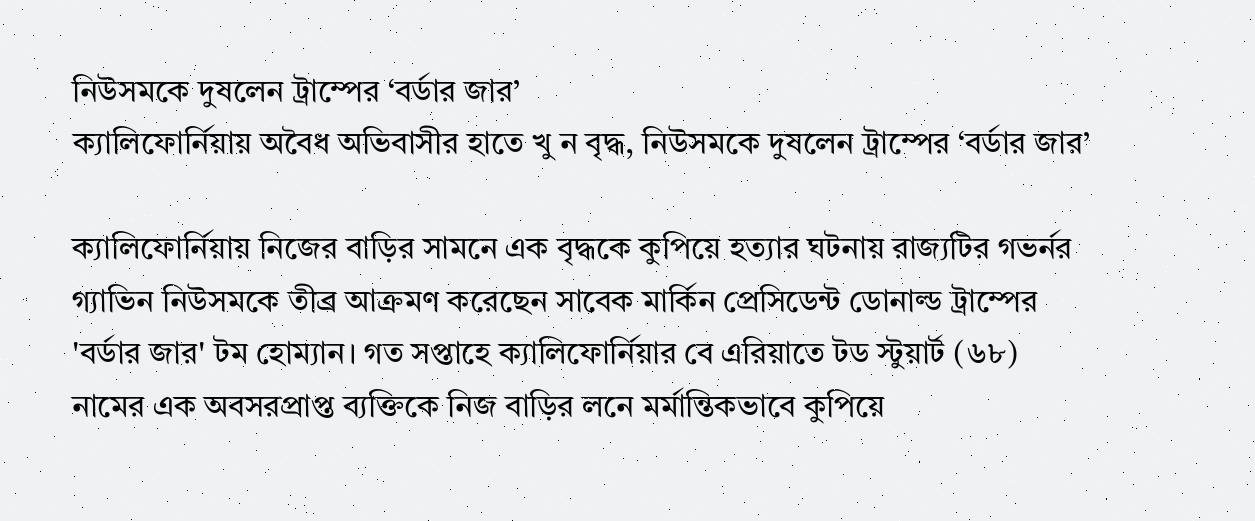নিউসমকে দুষলেন ট্রাম্পের ‘বর্ডার জার’
ক্যালিফোর্নিয়ায় অবৈধ অভিবাসীর হাতে খু ন বৃদ্ধ, নিউসমকে দুষলেন ট্রাম্পের ‘বর্ডার জার’

ক্যালিফোর্নিয়ায় নিজের বাড়ির সামনে এক বৃদ্ধকে কুপিয়ে হত্যার ঘটনায় রাজ্যটির গভর্নর গ্যাভিন নিউসমকে তীব্র আক্রমণ করেছেন সাবেক মার্কিন প্রেসিডেন্ট ডোনাল্ড ট্রাম্পের 'বর্ডার জার' টম হোম্যান। গত সপ্তাহে ক্যালিফোর্নিয়ার বে এরিয়াতে টড স্টুয়ার্ট (৬৮) নামের এক অবসরপ্রাপ্ত ব্যক্তিকে নিজ বাড়ির লনে মর্মান্তিকভাবে কুপিয়ে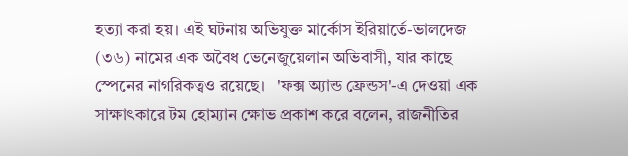হত্যা করা হয়। এই ঘটনায় অভিযুক্ত মার্কোস ইরিয়ার্তে-ভালদেজ (৩৬) নামের এক অবৈধ ভেনেজুয়েলান অভিবাসী, যার কাছে স্পেনের নাগরিকত্বও রয়েছে।   'ফক্স অ্যান্ড ফ্রেন্ডস'-এ দেওয়া এক সাক্ষাৎকারে টম হোম্যান ক্ষোভ প্রকাশ করে বলেন, রাজনীতির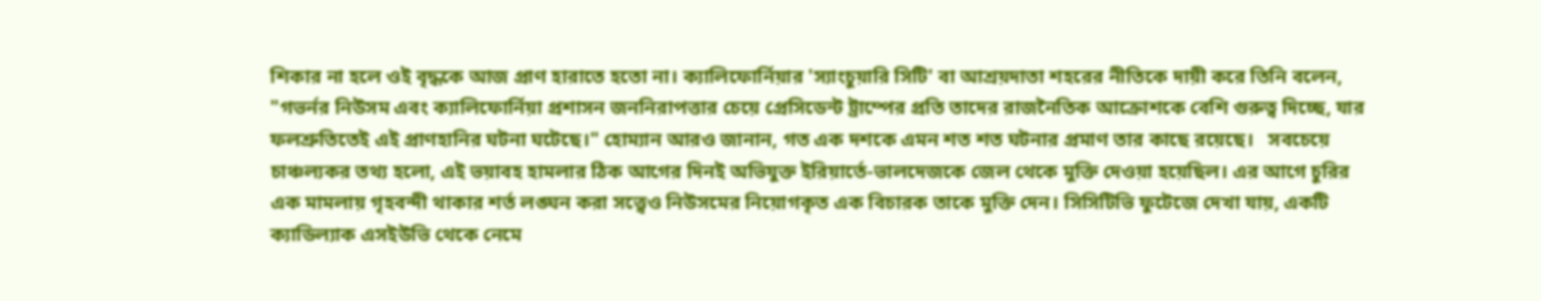শিকার না হলে ওই বৃদ্ধকে আজ প্রাণ হারাতে হতো না। ক্যালিফোর্নিয়ার 'স্যাংচুয়ারি সিটি' বা আশ্রয়দাতা শহরের নীতিকে দায়ী করে তিনি বলেন, "গভর্নর নিউসম এবং ক্যালিফোর্নিয়া প্রশাসন জননিরাপত্তার চেয়ে প্রেসিডেন্ট ট্রাম্পের প্রতি তাদের রাজনৈতিক আক্রোশকে বেশি গুরুত্ব দিচ্ছে, যার ফলশ্রুতিতেই এই প্রাণহানির ঘটনা ঘটেছে।" হোম্যান আরও জানান, গত এক দশকে এমন শত শত ঘটনার প্রমাণ তার কাছে রয়েছে।   সবচেয়ে চাঞ্চল্যকর তথ্য হলো, এই ভয়াবহ হামলার ঠিক আগের দিনই অভিযুক্ত ইরিয়ার্তে-ভালদেজকে জেল থেকে মুক্তি দেওয়া হয়েছিল। এর আগে চুরির এক মামলায় গৃহবন্দী থাকার শর্ত লঙ্ঘন করা সত্ত্বেও নিউসমের নিয়োগকৃত এক বিচারক তাকে মুক্তি দেন। সিসিটিভি ফুটেজে দেখা যায়, একটি ক্যাডিল্যাক এসইউভি থেকে নেমে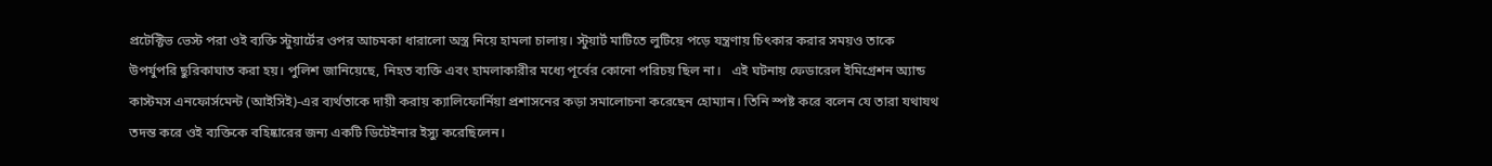প্রটেক্টিভ ভেস্ট পরা ওই ব্যক্তি স্টুয়ার্টের ওপর আচমকা ধারালো অস্ত্র নিয়ে হামলা চালায়। স্টুয়ার্ট মাটিতে লুটিয়ে পড়ে যন্ত্রণায় চিৎকার করার সময়ও তাকে উপর্যুপরি ছুরিকাঘাত করা হয়। পুলিশ জানিয়েছে, নিহত ব্যক্তি এবং হামলাকারীর মধ্যে পূর্বের কোনো পরিচয় ছিল না।   এই ঘটনায় ফেডারেল ইমিগ্রেশন অ্যান্ড কাস্টমস এনফোর্সমেন্ট (আইসিই)-এর ব্যর্থতাকে দায়ী করায় ক্যালিফোর্নিয়া প্রশাসনের কড়া সমালোচনা করেছেন হোম্যান। তিনি স্পষ্ট করে বলেন যে তারা যথাযথ তদন্ত করে ওই ব্যক্তিকে বহিষ্কারের জন্য একটি ডিটেইনার ইস্যু করেছিলেন।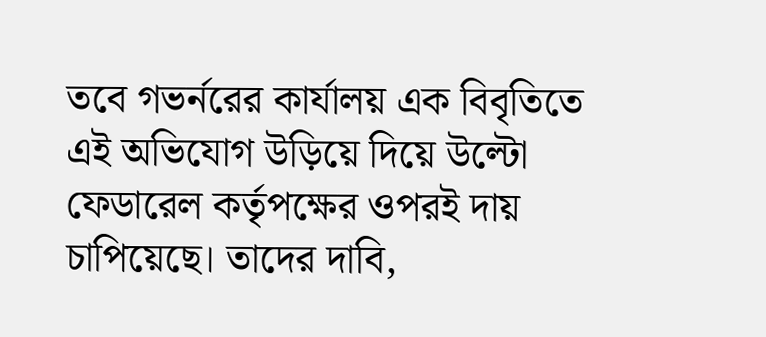তবে গভর্নরের কার্যালয় এক বিবৃতিতে এই অভিযোগ উড়িয়ে দিয়ে উল্টো ফেডারেল কর্তৃপক্ষের ওপরই দায় চাপিয়েছে। তাদের দাবি,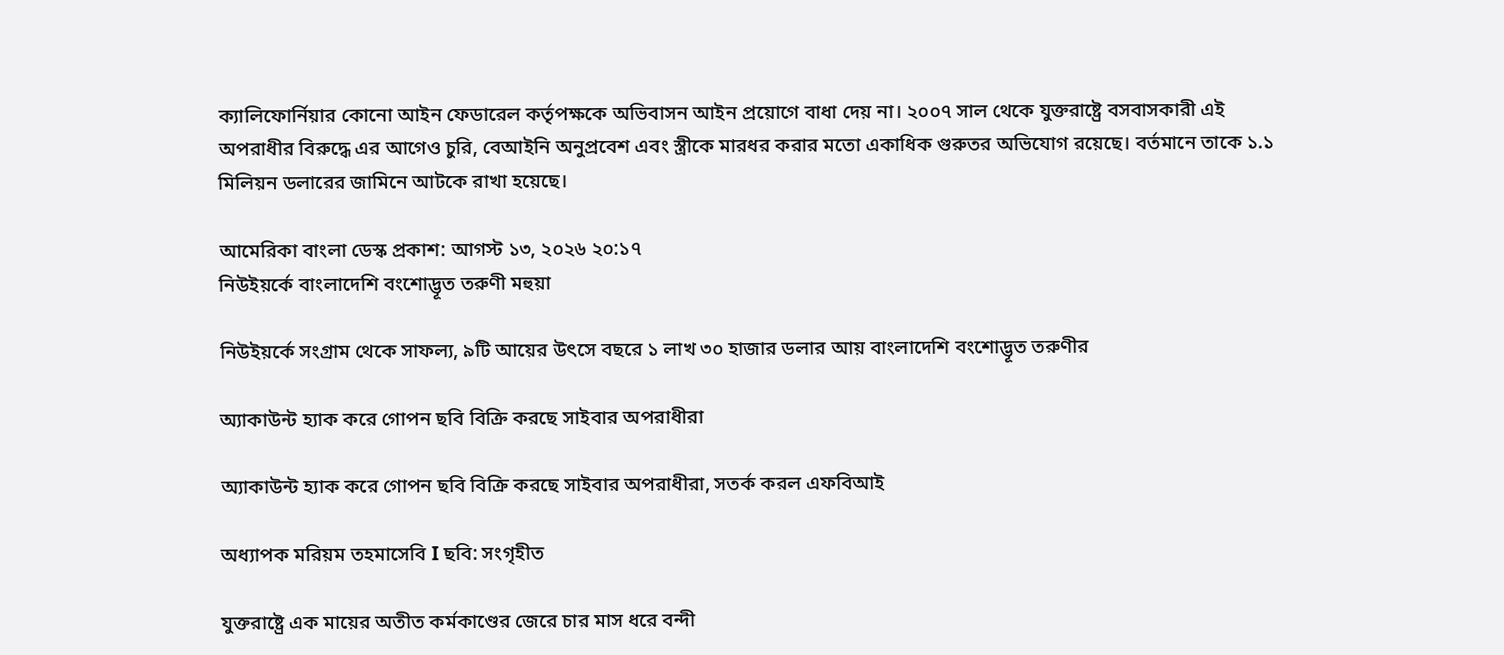ক্যালিফোর্নিয়ার কোনো আইন ফেডারেল কর্তৃপক্ষকে অভিবাসন আইন প্রয়োগে বাধা দেয় না। ২০০৭ সাল থেকে যুক্তরাষ্ট্রে বসবাসকারী এই অপরাধীর বিরুদ্ধে এর আগেও চুরি, বেআইনি অনুপ্রবেশ এবং স্ত্রীকে মারধর করার মতো একাধিক গুরুতর অভিযোগ রয়েছে। বর্তমানে তাকে ১.১ মিলিয়ন ডলারের জামিনে আটকে রাখা হয়েছে।

আমেরিকা বাংলা ডেস্ক প্রকাশ: আগস্ট ১৩, ২০২৬ ২০:১৭
নিউইয়র্কে বাংলাদেশি বংশোদ্ভূত তরুণী মহুয়া

নিউইয়র্কে সংগ্রাম থেকে সাফল্য, ৯টি আয়ের উৎসে বছরে ১ লাখ ৩০ হাজার ডলার আয় বাংলাদেশি বংশোদ্ভূত তরুণীর

অ্যাকাউন্ট হ্যাক করে গোপন ছবি বিক্রি করছে সাইবার অপরাধীরা

অ্যাকাউন্ট হ্যাক করে গোপন ছবি বিক্রি করছে সাইবার অপরাধীরা, সতর্ক করল এফবিআই

অধ্যাপক মরিয়ম তহমাসেবি I ছবি: সংগৃহীত

যুক্তরাষ্ট্রে এক মায়ের অতীত কর্মকাণ্ডের জেরে চার মাস ধরে বন্দী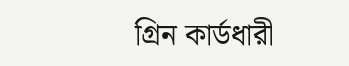গ্রিন কার্ডধারী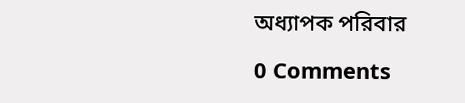অধ্যাপক পরিবার

0 Comments